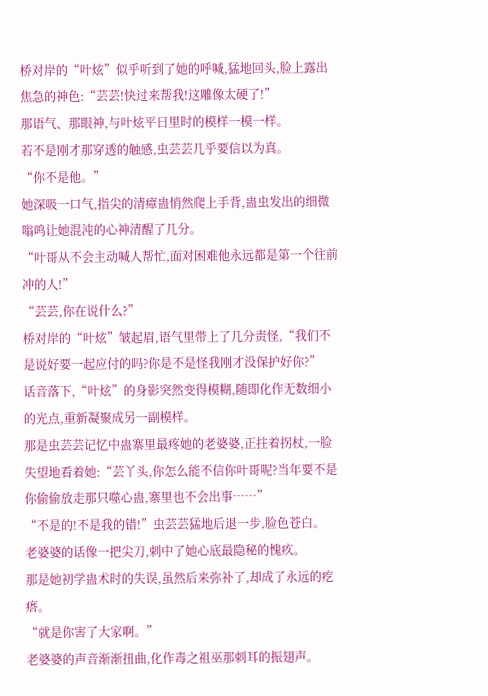桥对岸的“叶炫”似乎听到了她的呼喊,猛地回头,脸上露出焦急的神色:“芸芸!快过来帮我!这雕像太硬了!”
那语气、那眼神,与叶炫平日里时的模样一模一样。
若不是刚才那穿透的触感,虫芸芸几乎要信以为真。
“你不是他。”
她深吸一口气,指尖的清瘴蛊悄然爬上手背,蛊虫发出的细微嗡鸣让她混沌的心神清醒了几分。
“叶哥从不会主动喊人帮忙,面对困难他永远都是第一个往前冲的人!”
“芸芸,你在说什么?”
桥对岸的“叶炫”皱起眉,语气里带上了几分责怪,“我们不是说好要一起应付的吗?你是不是怪我刚才没保护好你?”
话音落下,“叶炫”的身影突然变得模糊,随即化作无数细小的光点,重新凝聚成另一副模样。
那是虫芸芸记忆中蛊寨里最疼她的老婆婆,正拄着拐杖,一脸失望地看着她:“芸丫头,你怎么能不信你叶哥呢?当年要不是你偷偷放走那只噬心蛊,寨里也不会出事……”
“不是的!不是我的错!”虫芸芸猛地后退一步,脸色苍白。
老婆婆的话像一把尖刀,刺中了她心底最隐秘的愧疚。
那是她初学蛊术时的失误,虽然后来弥补了,却成了永远的疙瘩。
“就是你害了大家啊。”
老婆婆的声音渐渐扭曲,化作毒之祖巫那刺耳的振翅声。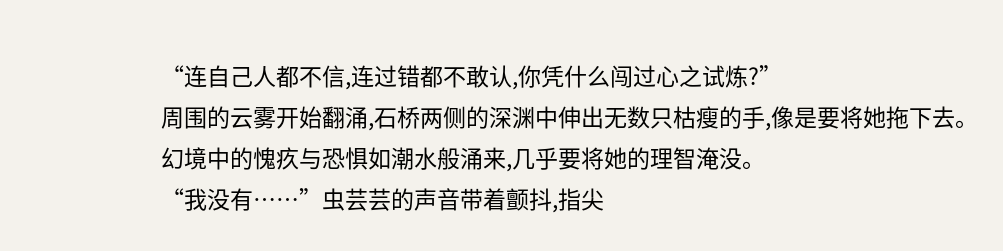“连自己人都不信,连过错都不敢认,你凭什么闯过心之试炼?”
周围的云雾开始翻涌,石桥两侧的深渊中伸出无数只枯瘦的手,像是要将她拖下去。
幻境中的愧疚与恐惧如潮水般涌来,几乎要将她的理智淹没。
“我没有……”虫芸芸的声音带着颤抖,指尖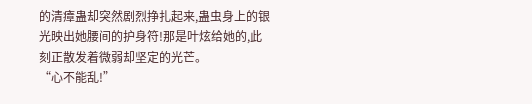的清瘴蛊却突然剧烈挣扎起来,蛊虫身上的银光映出她腰间的护身符!那是叶炫给她的,此刻正散发着微弱却坚定的光芒。
“心不能乱!”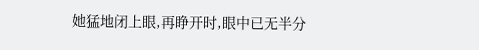她猛地闭上眼,再睁开时,眼中已无半分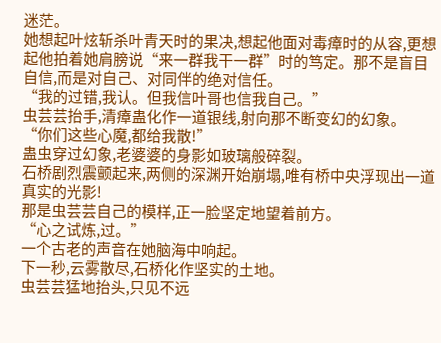迷茫。
她想起叶炫斩杀叶青天时的果决,想起他面对毒瘴时的从容,更想起他拍着她肩膀说“来一群我干一群”时的笃定。那不是盲目自信,而是对自己、对同伴的绝对信任。
“我的过错,我认。但我信叶哥也信我自己。”
虫芸芸抬手,清瘴蛊化作一道银线,射向那不断变幻的幻象。
“你们这些心魔,都给我散!”
蛊虫穿过幻象,老婆婆的身影如玻璃般碎裂。
石桥剧烈震颤起来,两侧的深渊开始崩塌,唯有桥中央浮现出一道真实的光影!
那是虫芸芸自己的模样,正一脸坚定地望着前方。
“心之试炼,过。”
一个古老的声音在她脑海中响起。
下一秒,云雾散尽,石桥化作坚实的土地。
虫芸芸猛地抬头,只见不远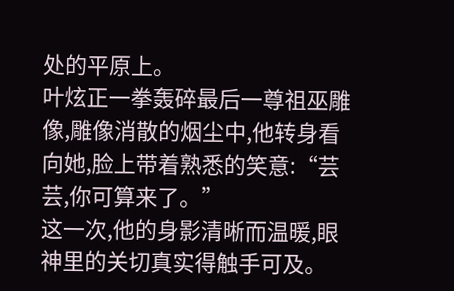处的平原上。
叶炫正一拳轰碎最后一尊祖巫雕像,雕像消散的烟尘中,他转身看向她,脸上带着熟悉的笑意:“芸芸,你可算来了。”
这一次,他的身影清晰而温暖,眼神里的关切真实得触手可及。